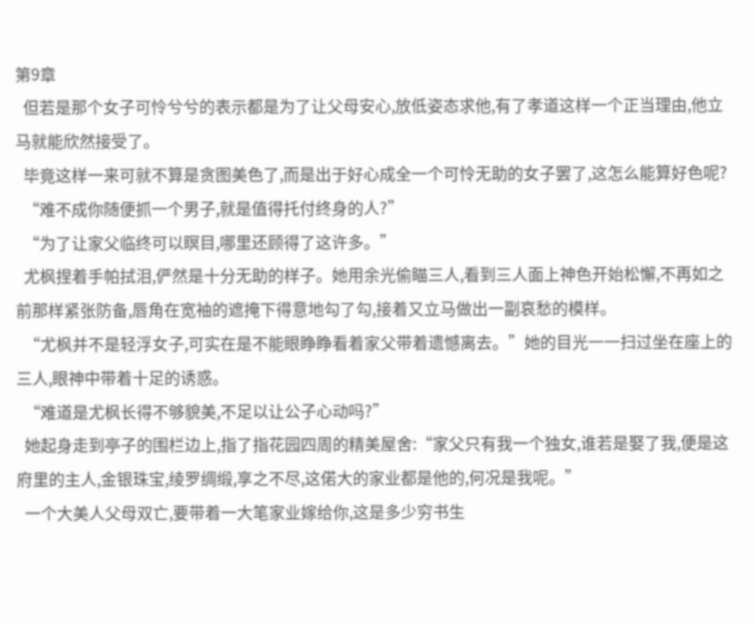第9章
  但若是那个女子可怜兮兮的表示都是为了让父母安心,放低姿态求他,有了孝道这样一个正当理由,他立马就能欣然接受了。
  毕竟这样一来可就不算是贪图美色了,而是出于好心成全一个可怜无助的女子罢了,这怎么能算好色呢?
  “难不成你随便抓一个男子,就是值得托付终身的人?”
  “为了让家父临终可以瞑目,哪里还顾得了这许多。”
  尤枫捏着手帕拭泪,俨然是十分无助的样子。她用余光偷瞄三人,看到三人面上神色开始松懈,不再如之前那样紧张防备,唇角在宽袖的遮掩下得意地勾了勾,接着又立马做出一副哀愁的模样。
  “尤枫并不是轻浮女子,可实在是不能眼睁睁看着家父带着遗憾离去。”她的目光一一扫过坐在座上的三人,眼神中带着十足的诱惑。
  “难道是尤枫长得不够貌美,不足以让公子心动吗?”
  她起身走到亭子的围栏边上,指了指花园四周的精美屋舍:“家父只有我一个独女,谁若是娶了我,便是这府里的主人,金银珠宝,绫罗绸缎,享之不尽,这偌大的家业都是他的,何况是我呢。”
  一个大美人父母双亡,要带着一大笔家业嫁给你,这是多少穷书生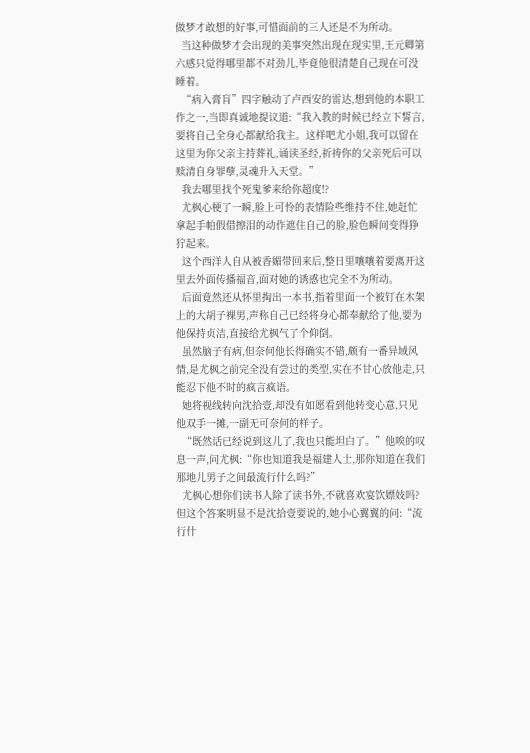做梦才敢想的好事,可惜面前的三人还是不为所动。
  当这种做梦才会出现的美事突然出现在现实里,王元卿第六感只觉得哪里都不对劲儿,毕竟他很清楚自己现在可没睡着。
  “病入膏肓”四字触动了卢西安的雷达,想到他的本职工作之一,当即真诚地提议道:“我入教的时候已经立下誓言,要将自己全身心都献给我主。这样吧尤小姐,我可以留在这里为你父亲主持葬礼,诵读圣经,祈祷你的父亲死后可以赎清自身罪孽,灵魂升入天堂。”
  我去哪里找个死鬼爹来给你超度!?
  尤枫心梗了一瞬,脸上可怜的表情险些维持不住,她赶忙拿起手帕假借擦泪的动作遮住自己的脸,脸色瞬间变得狰狞起来。
  这个西洋人自从被香媚带回来后,整日里嚷嚷着要离开这里去外面传播福音,面对她的诱惑也完全不为所动。
  后面竟然还从怀里掏出一本书,指着里面一个被钉在木架上的大胡子裸男,声称自己已经将身心都奉献给了他,要为他保持贞洁,直接给尤枫气了个仰倒。
  虽然脑子有病,但奈何他长得确实不错,颇有一番异域风情,是尤枫之前完全没有尝过的类型,实在不甘心放他走,只能忍下他不时的疯言疯语。
  她将视线转向沈拾壹,却没有如愿看到他转变心意,只见他双手一摊,一副无可奈何的样子。
  “既然话已经说到这儿了,我也只能坦白了。”他唉的叹息一声,问尤枫:“你也知道我是福建人士,那你知道在我们那地儿男子之间最流行什么吗?”
  尤枫心想你们读书人除了读书外,不就喜欢宴饮嫖妓吗?但这个答案明显不是沈拾壹要说的,她小心翼翼的问:“流行什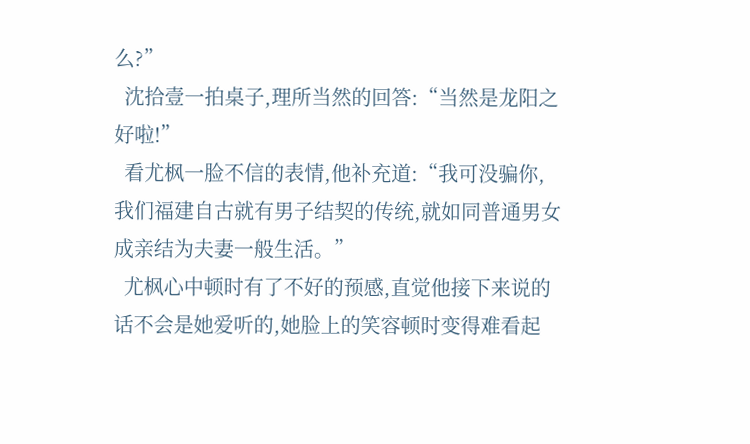么?”
  沈拾壹一拍桌子,理所当然的回答:“当然是龙阳之好啦!”
  看尤枫一脸不信的表情,他补充道:“我可没骗你,我们福建自古就有男子结契的传统,就如同普通男女成亲结为夫妻一般生活。”
  尤枫心中顿时有了不好的预感,直觉他接下来说的话不会是她爱听的,她脸上的笑容顿时变得难看起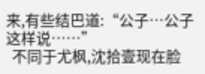来,有些结巴道:“公子…公子这样说……”
  不同于尤枫,沈拾壹现在脸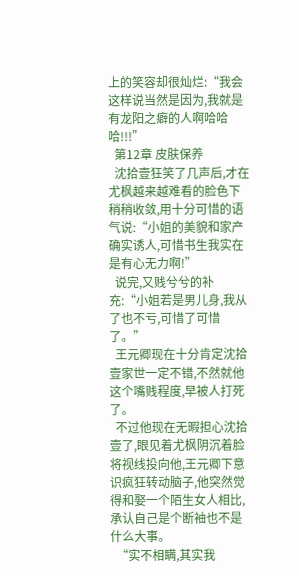上的笑容却很灿烂:“我会这样说当然是因为,我就是有龙阳之癖的人啊哈哈哈!!!”
  第12章 皮肤保养
  沈拾壹狂笑了几声后,才在尤枫越来越难看的脸色下稍稍收敛,用十分可惜的语气说:“小姐的美貌和家产确实诱人,可惜书生我实在是有心无力啊!”
  说完,又贱兮兮的补充:“小姐若是男儿身,我从了也不亏,可惜了可惜了。”
  王元卿现在十分肯定沈拾壹家世一定不错,不然就他这个嘴贱程度,早被人打死了。
  不过他现在无暇担心沈拾壹了,眼见着尤枫阴沉着脸将视线投向他,王元卿下意识疯狂转动脑子,他突然觉得和娶一个陌生女人相比,承认自己是个断袖也不是什么大事。
  “实不相瞒,其实我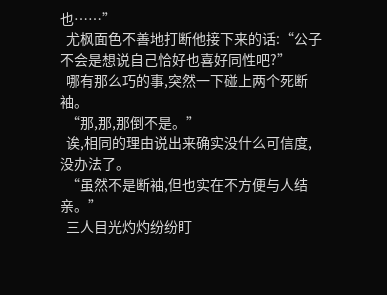也……”
  尤枫面色不善地打断他接下来的话:“公子不会是想说自己恰好也喜好同性吧?”
  哪有那么巧的事,突然一下碰上两个死断袖。
  “那,那,那倒不是。”
  诶,相同的理由说出来确实没什么可信度,没办法了。
  “虽然不是断袖,但也实在不方便与人结亲。”
  三人目光灼灼纷纷盯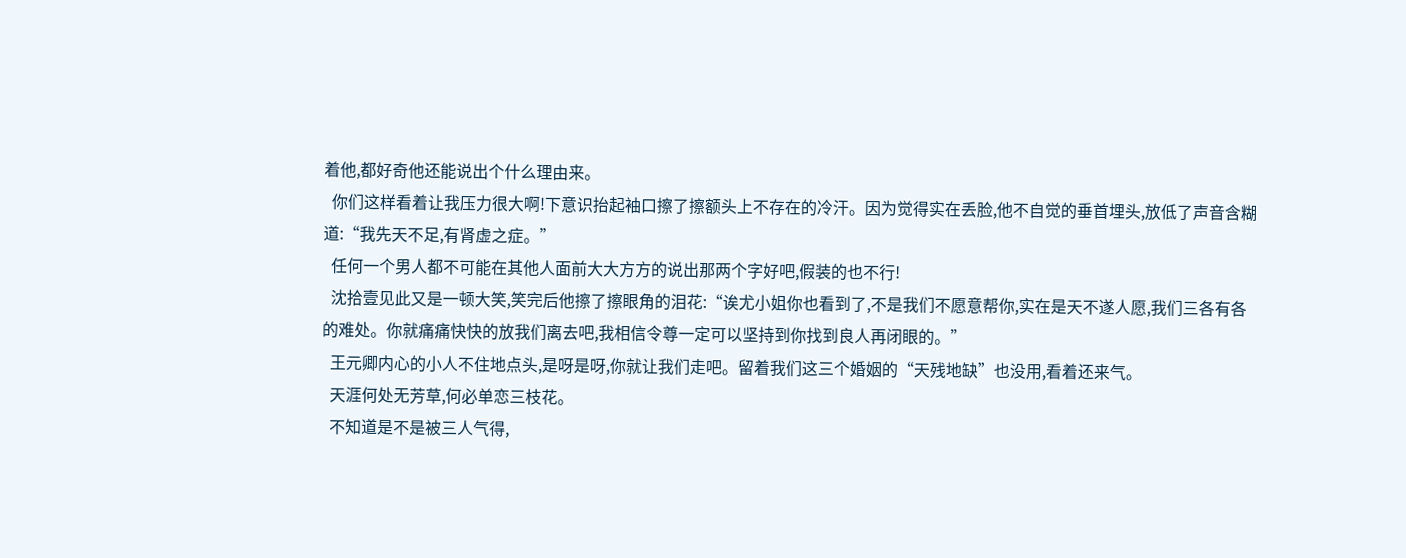着他,都好奇他还能说出个什么理由来。
  你们这样看着让我压力很大啊!下意识抬起袖口擦了擦额头上不存在的冷汗。因为觉得实在丢脸,他不自觉的垂首埋头,放低了声音含糊道:“我先天不足,有肾虚之症。”
  任何一个男人都不可能在其他人面前大大方方的说出那两个字好吧,假装的也不行!
  沈拾壹见此又是一顿大笑,笑完后他擦了擦眼角的泪花:“诶尤小姐你也看到了,不是我们不愿意帮你,实在是天不遂人愿,我们三各有各的难处。你就痛痛快快的放我们离去吧,我相信令尊一定可以坚持到你找到良人再闭眼的。”
  王元卿内心的小人不住地点头,是呀是呀,你就让我们走吧。留着我们这三个婚姻的“天残地缺”也没用,看着还来气。
  天涯何处无芳草,何必单恋三枝花。
  不知道是不是被三人气得,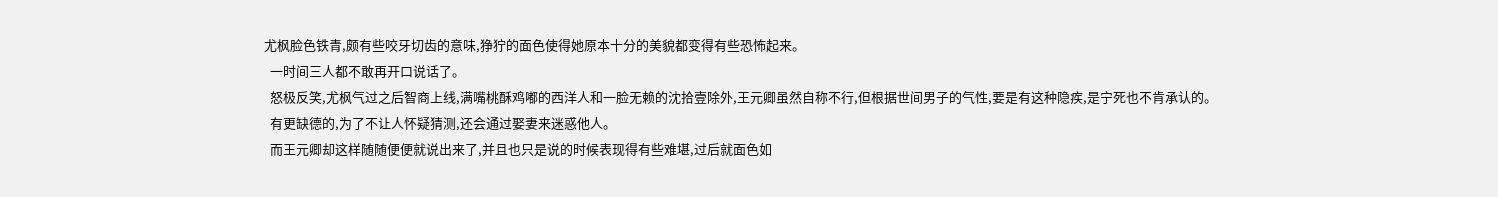尤枫脸色铁青,颇有些咬牙切齿的意味,狰狞的面色使得她原本十分的美貌都变得有些恐怖起来。
  一时间三人都不敢再开口说话了。
  怒极反笑,尤枫气过之后智商上线,满嘴桃酥鸡嘟的西洋人和一脸无赖的沈拾壹除外,王元卿虽然自称不行,但根据世间男子的气性,要是有这种隐疾,是宁死也不肯承认的。
  有更缺德的,为了不让人怀疑猜测,还会通过娶妻来迷惑他人。
  而王元卿却这样随随便便就说出来了,并且也只是说的时候表现得有些难堪,过后就面色如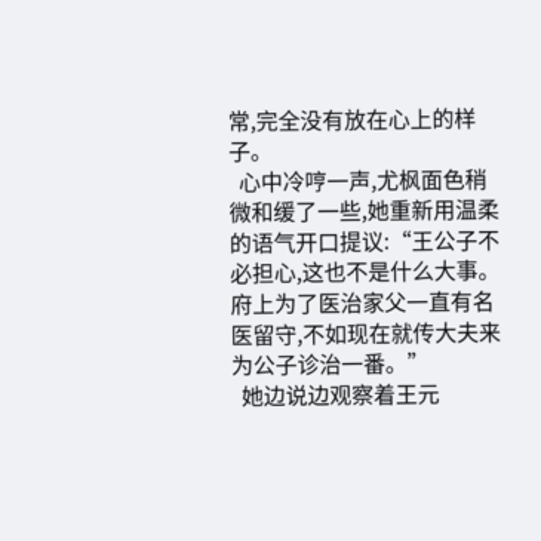常,完全没有放在心上的样子。
  心中冷哼一声,尤枫面色稍微和缓了一些,她重新用温柔的语气开口提议:“王公子不必担心,这也不是什么大事。府上为了医治家父一直有名医留守,不如现在就传大夫来为公子诊治一番。”
  她边说边观察着王元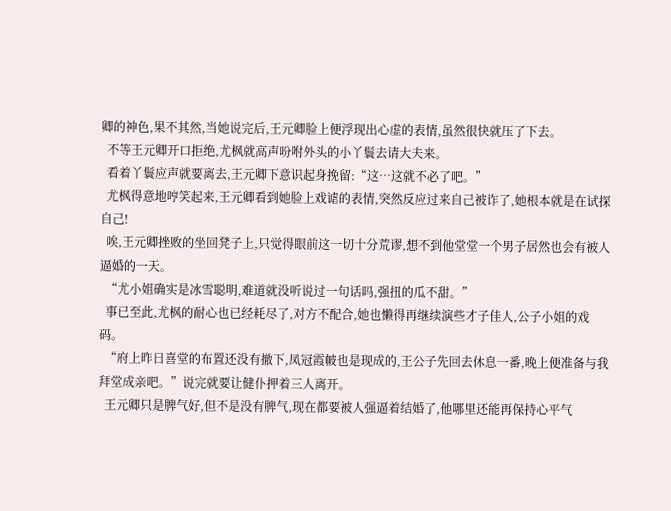卿的神色,果不其然,当她说完后,王元卿脸上便浮现出心虚的表情,虽然很快就压了下去。
  不等王元卿开口拒绝,尤枫就高声吩咐外头的小丫鬟去请大夫来。
  看着丫鬟应声就要离去,王元卿下意识起身挽留:“这…这就不必了吧。”
  尤枫得意地哼笑起来,王元卿看到她脸上戏谑的表情,突然反应过来自己被诈了,她根本就是在试探自己!
  唉,王元卿挫败的坐回凳子上,只觉得眼前这一切十分荒谬,想不到他堂堂一个男子居然也会有被人逼婚的一天。
  “尤小姐确实是冰雪聪明,难道就没听说过一句话吗,强扭的瓜不甜。”
  事已至此,尤枫的耐心也已经耗尽了,对方不配合,她也懒得再继续演些才子佳人,公子小姐的戏码。
  “府上昨日喜堂的布置还没有撤下,凤冠霞帔也是现成的,王公子先回去休息一番,晚上便准备与我拜堂成亲吧。”说完就要让健仆押着三人离开。
  王元卿只是脾气好,但不是没有脾气,现在都要被人强逼着结婚了,他哪里还能再保持心平气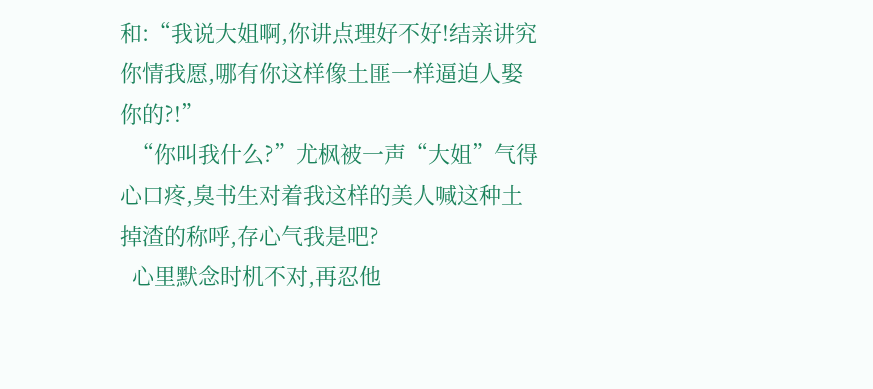和:“我说大姐啊,你讲点理好不好!结亲讲究你情我愿,哪有你这样像土匪一样逼迫人娶你的?!”
  “你叫我什么?”尤枫被一声“大姐”气得心口疼,臭书生对着我这样的美人喊这种土掉渣的称呼,存心气我是吧?
  心里默念时机不对,再忍他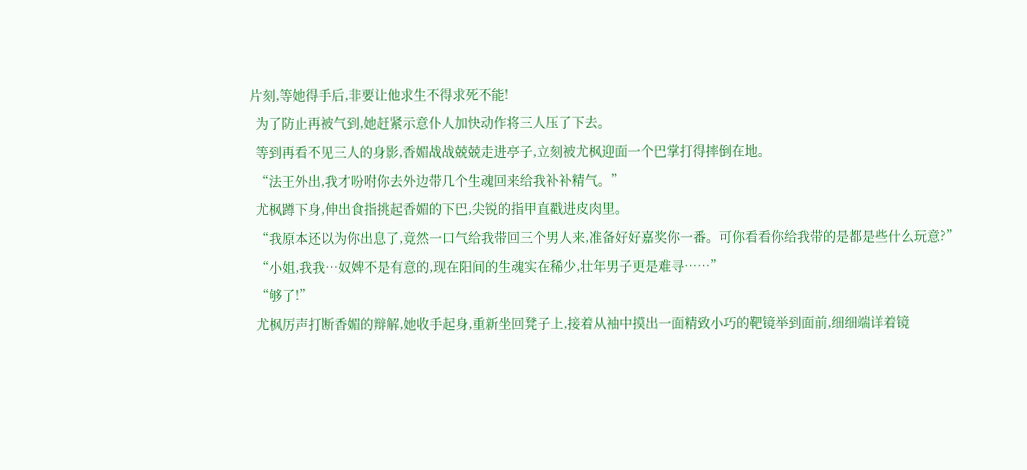片刻,等她得手后,非要让他求生不得求死不能!
  为了防止再被气到,她赶紧示意仆人加快动作将三人压了下去。
  等到再看不见三人的身影,香媚战战兢兢走进亭子,立刻被尤枫迎面一个巴掌打得摔倒在地。
  “法王外出,我才吩咐你去外边带几个生魂回来给我补补精气。”
  尤枫蹲下身,伸出食指挑起香媚的下巴,尖锐的指甲直戳进皮肉里。
  “我原本还以为你出息了,竟然一口气给我带回三个男人来,准备好好嘉奖你一番。可你看看你给我带的是都是些什么玩意?”
  “小姐,我我…奴婢不是有意的,现在阳间的生魂实在稀少,壮年男子更是难寻……”
  “够了!”
  尤枫厉声打断香媚的辩解,她收手起身,重新坐回凳子上,接着从袖中摸出一面精致小巧的靶镜举到面前,细细端详着镜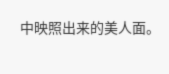中映照出来的美人面。